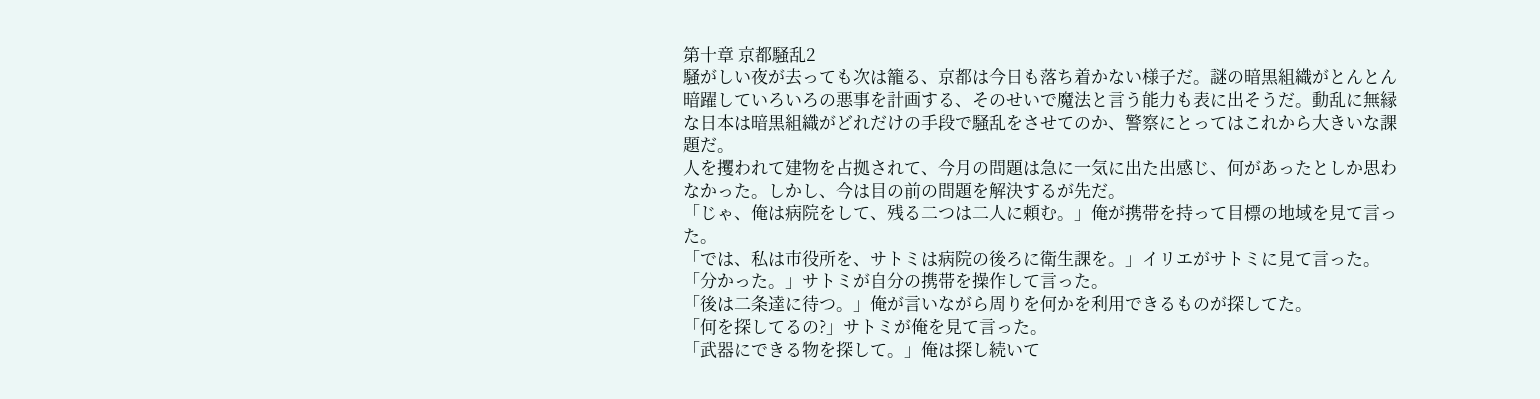第十章 京都騒乱2
騒がしい夜が去っても次は籠る、京都は今日も落ち着かない様子だ。謎の暗黒組織がとんとん暗躍していろいろの悪事を計画する、そのせいで魔法と言う能力も表に出そうだ。動乱に無縁な日本は暗黒組織がどれだけの手段で騒乱をさせてのか、警察にとってはこれから大きいな課題だ。
人を攫われて建物を占拠されて、今月の問題は急に一気に出た出感じ、何があったとしか思わなかった。しかし、今は目の前の問題を解決するが先だ。
「じゃ、俺は病院をして、残る二つは二人に頼む。」俺が携帯を持って目標の地域を見て言った。
「では、私は市役所を、サトミは病院の後ろに衛生課を。」イリエがサトミに見て言った。
「分かった。」サトミが自分の携帯を操作して言った。
「後は二条達に待つ。」俺が言いながら周りを何かを利用できるものが探してた。
「何を探してるの?」サトミが俺を見て言った。
「武器にできる物を探して。」俺は探し続いて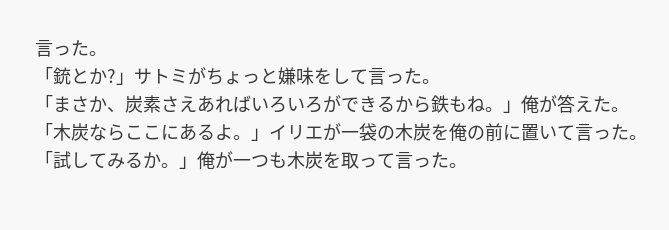言った。
「銃とか?」サトミがちょっと嫌味をして言った。
「まさか、炭素さえあればいろいろができるから鉄もね。」俺が答えた。
「木炭ならここにあるよ。」イリエが一袋の木炭を俺の前に置いて言った。
「試してみるか。」俺が一つも木炭を取って言った。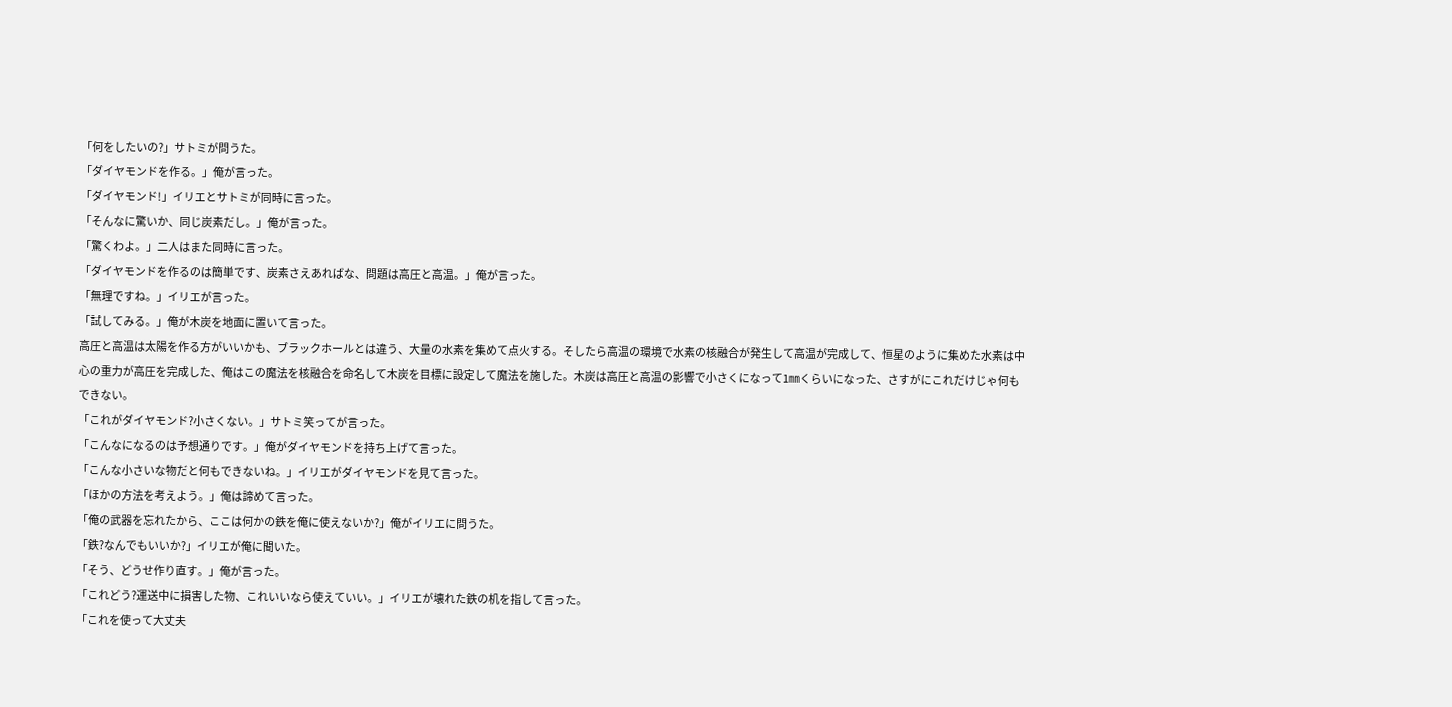「何をしたいの?」サトミが問うた。
「ダイヤモンドを作る。」俺が言った。
「ダイヤモンド!」イリエとサトミが同時に言った。
「そんなに驚いか、同じ炭素だし。」俺が言った。
「驚くわよ。」二人はまた同時に言った。
「ダイヤモンドを作るのは簡単です、炭素さえあればな、問題は高圧と高温。」俺が言った。
「無理ですね。」イリエが言った。
「試してみる。」俺が木炭を地面に置いて言った。
高圧と高温は太陽を作る方がいいかも、ブラックホールとは違う、大量の水素を集めて点火する。そしたら高温の環境で水素の核融合が発生して高温が完成して、恒星のように集めた水素は中心の重力が高圧を完成した、俺はこの魔法を核融合を命名して木炭を目標に設定して魔法を施した。木炭は高圧と高温の影響で小さくになって1㎜くらいになった、さすがにこれだけじゃ何もできない。
「これがダイヤモンド?小さくない。」サトミ笑ってが言った。
「こんなになるのは予想通りです。」俺がダイヤモンドを持ち上げて言った。
「こんな小さいな物だと何もできないね。」イリエがダイヤモンドを見て言った。
「ほかの方法を考えよう。」俺は諦めて言った。
「俺の武器を忘れたから、ここは何かの鉄を俺に使えないか?」俺がイリエに問うた。
「鉄?なんでもいいか?」イリエが俺に聞いた。
「そう、どうせ作り直す。」俺が言った。
「これどう?運送中に損害した物、これいいなら使えていい。」イリエが壊れた鉄の机を指して言った。
「これを使って大丈夫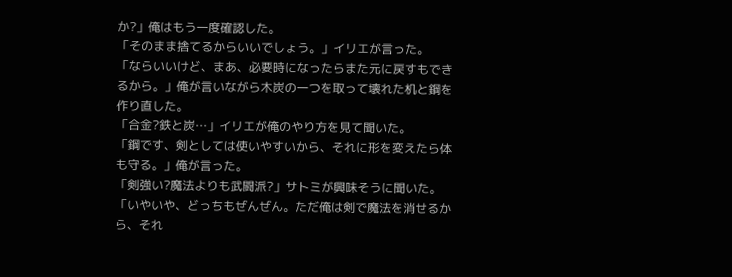か?」俺はもう一度確認した。
「そのまま捨てるからいいでしょう。」イリエが言った。
「ならいいけど、まあ、必要時になったらまた元に戻すもできるから。」俺が言いながら木炭の一つを取って壊れた机と鋼を作り直した。
「合金?鉄と炭…」イリエが俺のやり方を見て聞いた。
「鋼です、剣としては使いやすいから、それに形を変えたら体も守る。」俺が言った。
「剣強い?魔法よりも武闘派?」サトミが興味そうに聞いた。
「いやいや、どっちもぜんぜん。ただ俺は剣で魔法を消せるから、それ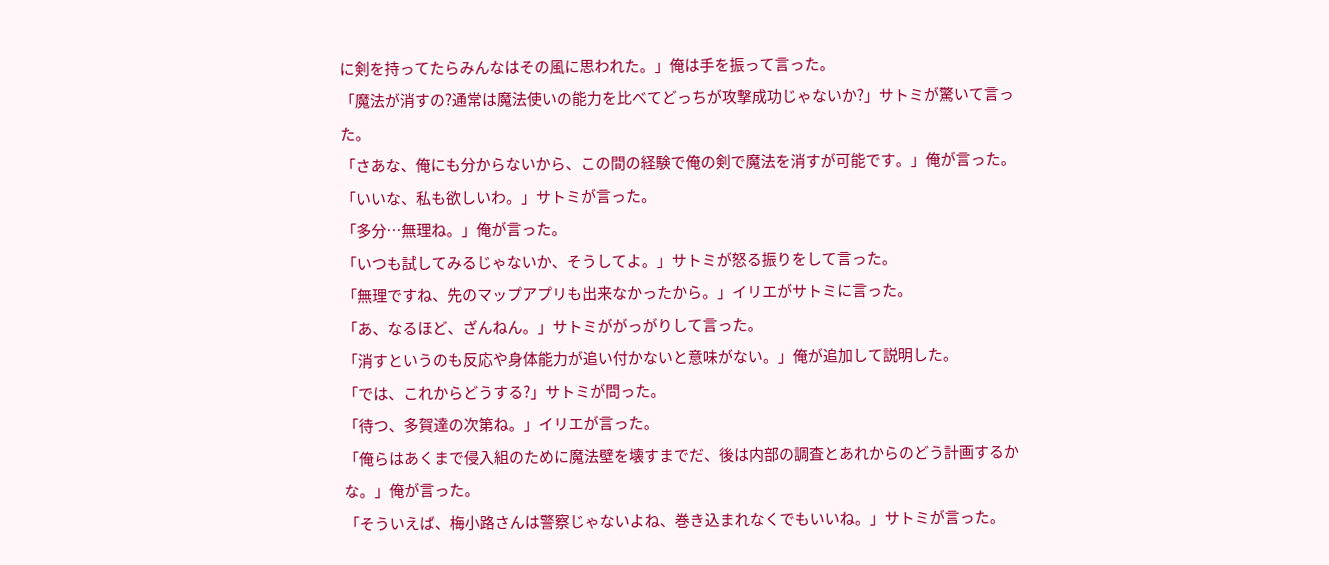に剣を持ってたらみんなはその風に思われた。」俺は手を振って言った。
「魔法が消すの?通常は魔法使いの能力を比べてどっちが攻撃成功じゃないか?」サトミが驚いて言った。
「さあな、俺にも分からないから、この間の経験で俺の剣で魔法を消すが可能です。」俺が言った。
「いいな、私も欲しいわ。」サトミが言った。
「多分…無理ね。」俺が言った。
「いつも試してみるじゃないか、そうしてよ。」サトミが怒る振りをして言った。
「無理ですね、先のマップアプリも出来なかったから。」イリエがサトミに言った。
「あ、なるほど、ざんねん。」サトミががっがりして言った。
「消すというのも反応や身体能力が追い付かないと意味がない。」俺が追加して説明した。
「では、これからどうする?」サトミが問った。
「待つ、多賀達の次第ね。」イリエが言った。
「俺らはあくまで侵入組のために魔法壁を壊すまでだ、後は内部の調査とあれからのどう計画するかな。」俺が言った。
「そういえば、梅小路さんは警察じゃないよね、巻き込まれなくでもいいね。」サトミが言った。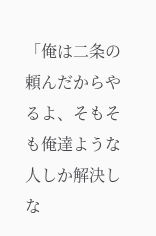「俺は二条の頼んだからやるよ、そもそも俺達ような人しか解決しな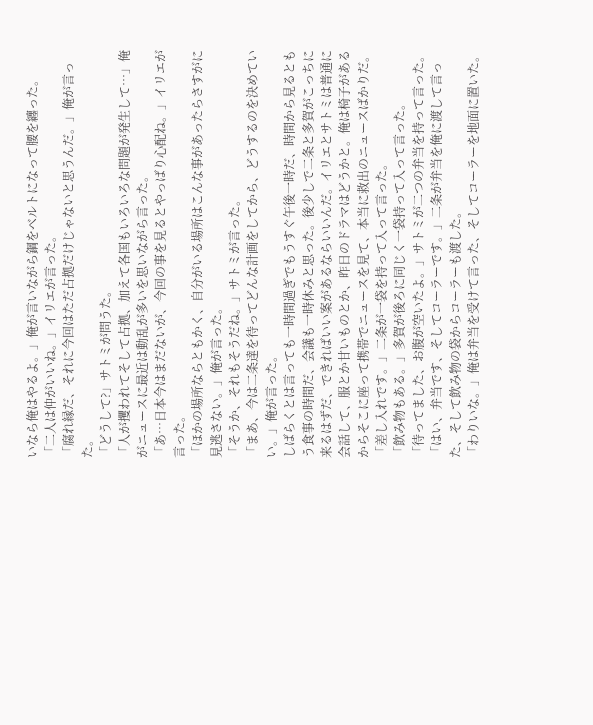いなら俺はやるよ。」俺が言いながら鋼をベルトになって腰を纏った。
「二人は仲がいいね。」イリエが言った。
「腐れ縁だ、それに今回はただ占拠だけじゃないと思うんだ。」俺が言った。
「どうして?」サトミが問うた。
「人が攫われてそして占拠、加えて各国もいろいろな問題が発生して…」俺がニュースに最近は動乱が多いを思いながら言った。
「あ…日本今はまだないが、今回の事を見るとやっばり心配ね。」イリエが言った。
「ほかの場所ならともかく、自分がいる場所はこんな事があったらさすがに見逃さない。」俺が言った。
「そうか、それもそうだね。」サトミが言った。
「まあ、今は二条達を待ってどんな計画をしてから、どうするのを決めていい。」俺が言った。
しばらくとは言っても一時間過ぎでもうすぐ午後一時だ、時間から見るともう食事の時間だ、会議も一時休みと思った。後少しで二条と多賀がこっちに来るはずだ、できればいい案があるならいいんだ。イリエとサトミは普通に会話して、服とか甘いものとか、昨日のドラマはどうかと。俺は椅子があるからそこに座って携帯でニュースを見て、本当に救出のニュースばかりだ。
「差し入れです。」二条が一袋を持って入って言った。
「飲み物もある。」多賀が後ろに同じく一袋持って入って言った。
「待ってました、お腹が空いたよ。」サトミが二つの弁当を持って言った。
「はい、弁当です、そしてコーラーです。」二条が弁当を俺に渡して言った、そして飲み物の袋からコーラーも渡した。
「わりいな。」俺は弁当を受けて言った、そしてコーラーを地面に置いた。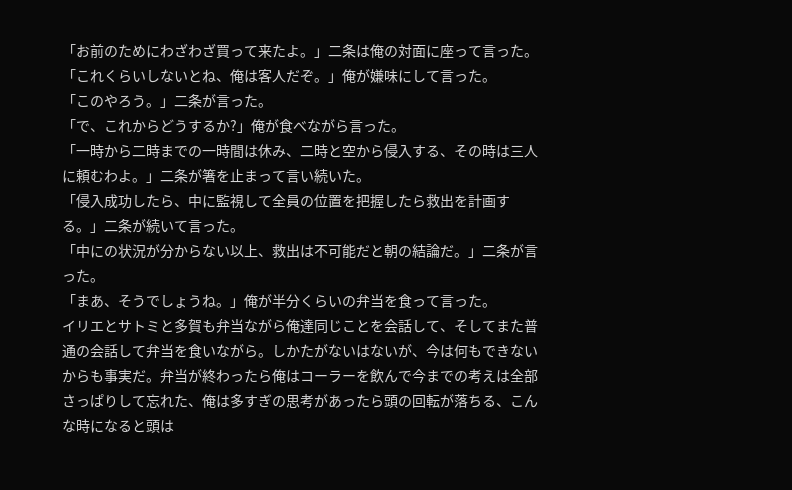「お前のためにわざわざ買って来たよ。」二条は俺の対面に座って言った。
「これくらいしないとね、俺は客人だぞ。」俺が嫌味にして言った。
「このやろう。」二条が言った。
「で、これからどうするか?」俺が食べながら言った。
「一時から二時までの一時間は休み、二時と空から侵入する、その時は三人に頼むわよ。」二条が箸を止まって言い続いた。
「侵入成功したら、中に監視して全員の位置を把握したら救出を計画する。」二条が続いて言った。
「中にの状況が分からない以上、救出は不可能だと朝の結論だ。」二条が言った。
「まあ、そうでしょうね。」俺が半分くらいの弁当を食って言った。
イリエとサトミと多賀も弁当ながら俺達同じことを会話して、そしてまた普通の会話して弁当を食いながら。しかたがないはないが、今は何もできないからも事実だ。弁当が終わったら俺はコーラーを飲んで今までの考えは全部さっぱりして忘れた、俺は多すぎの思考があったら頭の回転が落ちる、こんな時になると頭は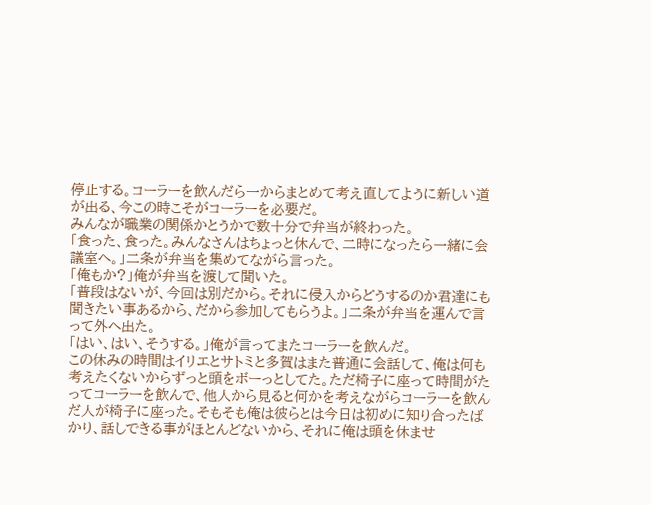停止する。コーラーを飲んだら一からまとめて考え直してように新しい道が出る、今この時こそがコーラーを必要だ。
みんなが職業の関係かとうかで数十分で弁当が終わった。
「食った、食った。みんなさんはちょっと休んで、二時になったら一緒に会議室へ。」二条が弁当を集めてながら言った。
「俺もか?」俺が弁当を渡して聞いた。
「普段はないが、今回は別だから。それに侵入からどうするのか君達にも聞きたい事あるから、だから参加してもらうよ。」二条が弁当を運んで言って外へ出た。
「はい、はい、そうする。」俺が言ってまたコーラーを飲んだ。
この休みの時間はイリエとサトミと多賀はまた普通に会話して、俺は何も考えたくないからずっと頭をボーっとしてた。ただ椅子に座って時間がたってコーラーを飲んで、他人から見ると何かを考えながらコーラーを飲んだ人が椅子に座った。そもそも俺は彼らとは今日は初めに知り合ったばかり、話しできる事がほとんどないから、それに俺は頭を休ませ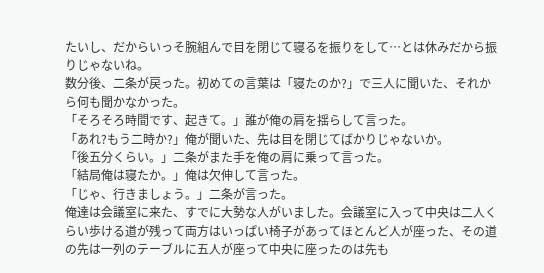たいし、だからいっそ腕組んで目を閉じて寝るを振りをして…とは休みだから振りじゃないね。
数分後、二条が戻った。初めての言葉は「寝たのか?」で三人に聞いた、それから何も聞かなかった。
「そろそろ時間です、起きて。」誰が俺の肩を揺らして言った。
「あれ?もう二時か?」俺が聞いた、先は目を閉じてばかりじゃないか。
「後五分くらい。」二条がまた手を俺の肩に乗って言った。
「結局俺は寝たか。」俺は欠伸して言った。
「じゃ、行きましょう。」二条が言った。
俺達は会議室に来た、すでに大勢な人がいました。会議室に入って中央は二人くらい歩ける道が残って両方はいっぱい椅子があってほとんど人が座った、その道の先は一列のテーブルに五人が座って中央に座ったのは先も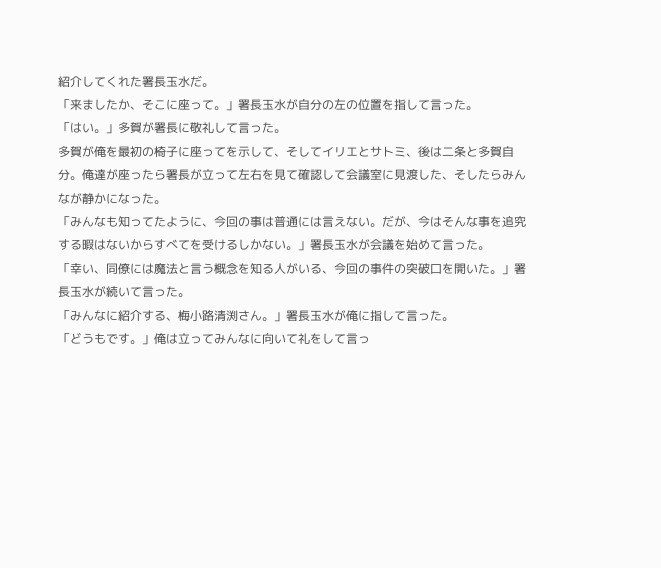紹介してくれた署長玉水だ。
「来ましたか、そこに座って。」署長玉水が自分の左の位置を指して言った。
「はい。」多賀が署長に敬礼して言った。
多賀が俺を最初の椅子に座ってを示して、そしてイリエとサトミ、後は二条と多賀自分。俺達が座ったら署長が立って左右を見て確認して会議室に見渡した、そしたらみんなが静かになった。
「みんなも知ってたように、今回の事は普通には言えない。だが、今はそんな事を追究する暇はないからすべてを受けるしかない。」署長玉水が会議を始めて言った。
「幸い、同僚には魔法と言う概念を知る人がいる、今回の事件の突破口を開いた。」署長玉水が続いて言った。
「みんなに紹介する、梅小路清渕さん。」署長玉水が俺に指して言った。
「どうもです。」俺は立ってみんなに向いて礼をして言っ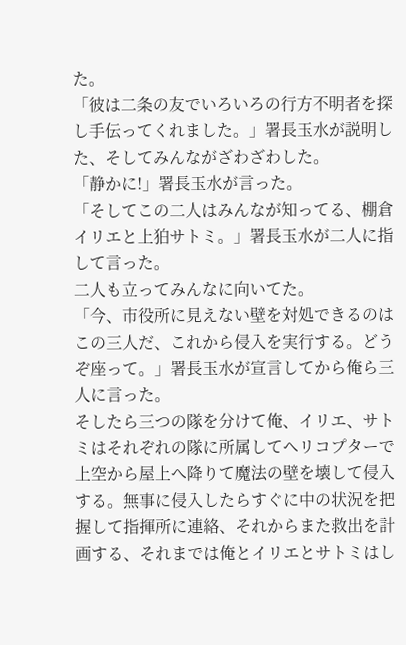た。
「彼は二条の友でいろいろの行方不明者を探し手伝ってくれました。」署長玉水が説明した、そしてみんながざわざわした。
「静かに!」署長玉水が言った。
「そしてこの二人はみんなが知ってる、棚倉イリエと上狛サトミ。」署長玉水が二人に指して言った。
二人も立ってみんなに向いてた。
「今、市役所に見えない壁を対処できるのはこの三人だ、これから侵入を実行する。どうぞ座って。」署長玉水が宣言してから俺ら三人に言った。
そしたら三つの隊を分けて俺、イリエ、サトミはそれぞれの隊に所属してヘリコプターで上空から屋上へ降りて魔法の壁を壊して侵入する。無事に侵入したらすぐに中の状況を把握して指揮所に連絡、それからまた救出を計画する、それまでは俺とイリエとサトミはし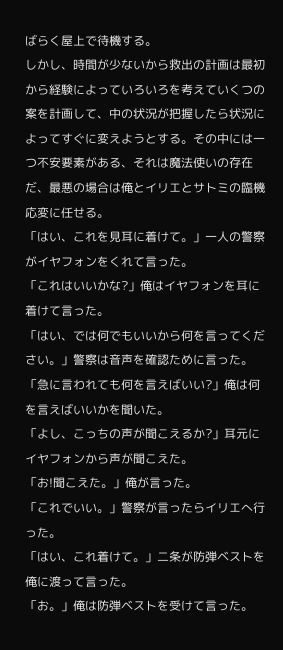ばらく屋上で待機する。
しかし、時間が少ないから救出の計画は最初から経験によっていろいろを考えていくつの案を計画して、中の状況が把握したら状況によってすぐに変えようとする。その中には一つ不安要素がある、それは魔法使いの存在だ、最悪の場合は俺とイリエとサトミの臨機応変に任せる。
「はい、これを見耳に着けて。」一人の警察がイヤフォンをくれて言った。
「これはいいかな?」俺はイヤフォンを耳に着けて言った。
「はい、では何でもいいから何を言ってください。」警察は音声を確認ために言った。
「急に言われても何を言えばいい?」俺は何を言えばいいかを聞いた。
「よし、こっちの声が聞こえるか?」耳元にイヤフォンから声が聞こえた。
「お!聞こえた。」俺が言った。
「これでいい。」警察が言ったらイリエへ行った。
「はい、これ着けて。」二条が防弾ベストを俺に渡って言った。
「お。」俺は防弾ベストを受けて言った。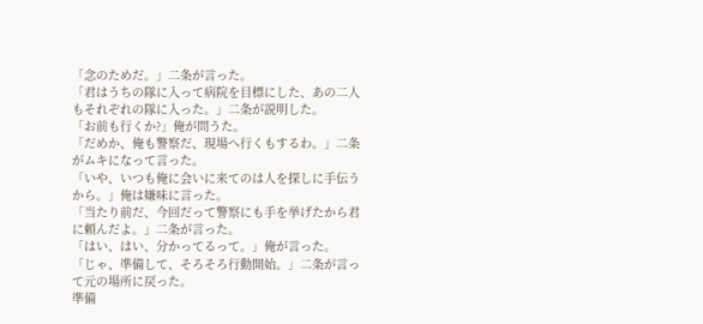「念のためだ。」二条が言った。
「君はうちの隊に入って病院を目標にした、あの二人もそれぞれの隊に入った。」二条が説明した。
「お前も行くか?」俺が問うた。
「だめか、俺も警察だ、現場へ行くもするわ。」二条がムキになって言った。
「いや、いつも俺に会いに来てのは人を探しに手伝うから。」俺は嫌味に言った。
「当たり前だ、今回だって警察にも手を挙げたから君に頼んだよ。」二条が言った。
「はい、はい、分かってるって。」俺が言った。
「じゃ、準備して、そろそろ行動開始。」二条が言って元の場所に戻った。
準備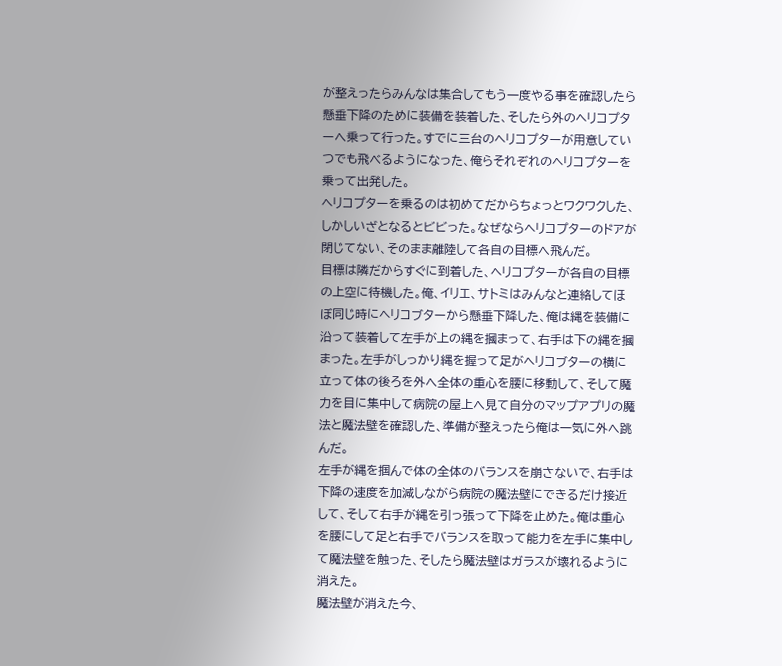が整えったらみんなは集合してもう一度やる事を確認したら懸垂下降のために装備を装着した、そしたら外のヘリコプターへ乗って行った。すでに三台のヘリコプターが用意していつでも飛べるようになった、俺らそれぞれのヘリコプターを乗って出発した。
ヘリコプターを乗るのは初めてだからちょっとワクワクした、しかしいざとなるとビビった。なぜならヘリコプターのドアが閉じてない、そのまま離陸して各自の目標へ飛んだ。
目標は隣だからすぐに到着した、ヘリコプターが各自の目標の上空に待機した。俺、イリエ、サトミはみんなと連絡してほぼ同じ時にヘリコブターから懸垂下降した、俺は縄を装備に沿って装着して左手が上の縄を摑まって、右手は下の縄を摑まった。左手がしっかり縄を握って足がヘリコブターの横に立って体の後ろを外へ全体の重心を腰に移動して、そして魔力を目に集中して病院の屋上へ見て自分のマップアプリの魔法と魔法壁を確認した、準備が整えったら俺は一気に外へ跳んだ。
左手が縄を掴んで体の全体のバランスを崩さないで、右手は下降の速度を加減しながら病院の魔法壁にできるだけ接近して、そして右手が縄を引っ張って下降を止めた。俺は重心を腰にして足と右手でバランスを取って能力を左手に集中して魔法壁を触った、そしたら魔法壁はガラスが壊れるように消えた。
魔法壁が消えた今、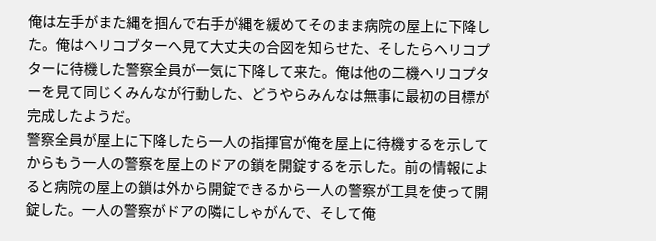俺は左手がまた縄を掴んで右手が縄を緩めてそのまま病院の屋上に下降した。俺はヘリコブターへ見て大丈夫の合図を知らせた、そしたらヘリコプターに待機した警察全員が一気に下降して来た。俺は他の二機ヘリコプターを見て同じくみんなが行動した、どうやらみんなは無事に最初の目標が完成したようだ。
警察全員が屋上に下降したら一人の指揮官が俺を屋上に待機するを示してからもう一人の警察を屋上のドアの鎖を開錠するを示した。前の情報によると病院の屋上の鎖は外から開錠できるから一人の警察が工具を使って開錠した。一人の警察がドアの隣にしゃがんで、そして俺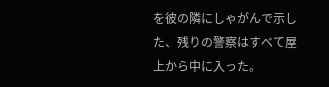を彼の隣にしゃがんで示した、残りの警察はすべて屋上から中に入った。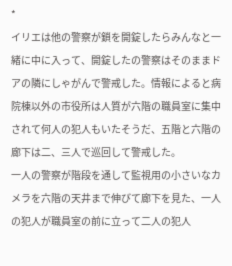*
イリエは他の警察が鎖を開錠したらみんなと一緒に中に入って、開錠したの警察はそのままドアの隣にしゃがんで警戒した。情報によると病院棟以外の市役所は人質が六階の職員室に集中されて何人の犯人もいたそうだ、五階と六階の廊下は二、三人で巡回して警戒した。
一人の警察が階段を通して監視用の小さいなカメラを六階の天井まで伸びて廊下を見た、一人の犯人が職員室の前に立って二人の犯人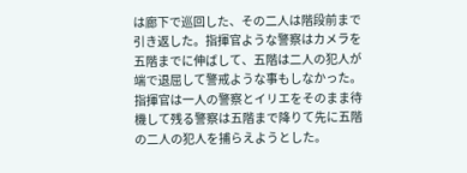は廊下で巡回した、その二人は階段前まで引き返した。指揮官ような警察はカメラを五階までに伸ばして、五階は二人の犯人が端で退屈して警戒ような事もしなかった。指揮官は一人の警察とイリエをそのまま待機して残る警察は五階まで降りて先に五階の二人の犯人を捕らえようとした。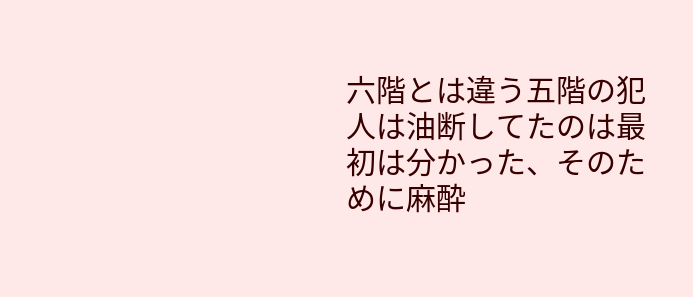六階とは違う五階の犯人は油断してたのは最初は分かった、そのために麻酔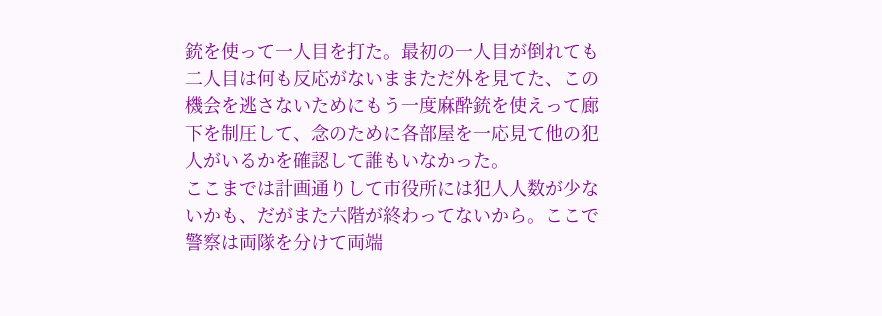銃を使って一人目を打た。最初の一人目が倒れても二人目は何も反応がないままただ外を見てた、この機会を逃さないためにもう一度麻酔銃を使えって廊下を制圧して、念のために各部屋を一応見て他の犯人がいるかを確認して誰もいなかった。
ここまでは計画通りして市役所には犯人人数が少ないかも、だがまた六階が終わってないから。ここで警察は両隊を分けて両端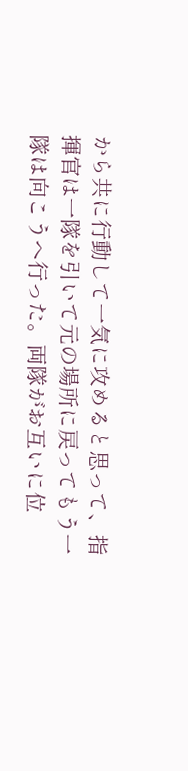から共に行動して一気に攻めると思って、指揮官は一隊を引いて元の場所に戻ってもう一隊は向こうへ行った。両隊がお互いに位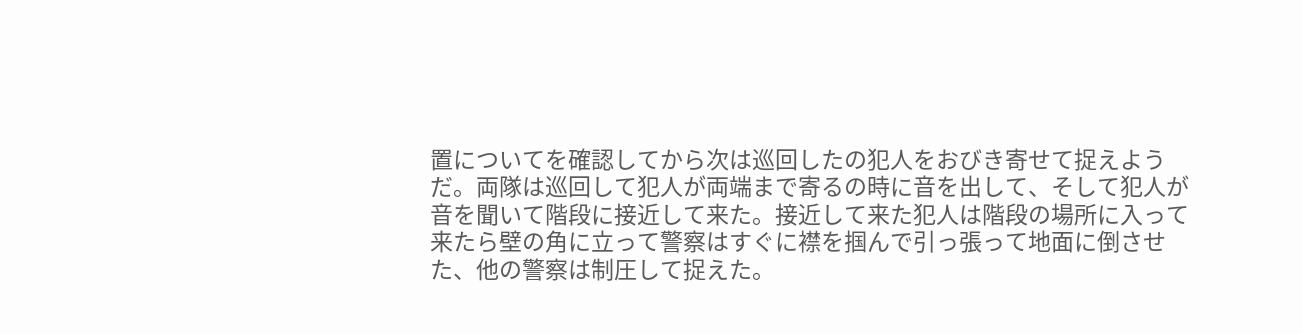置についてを確認してから次は巡回したの犯人をおびき寄せて捉えようだ。両隊は巡回して犯人が両端まで寄るの時に音を出して、そして犯人が音を聞いて階段に接近して来た。接近して来た犯人は階段の場所に入って来たら壁の角に立って警察はすぐに襟を掴んで引っ張って地面に倒させた、他の警察は制圧して捉えた。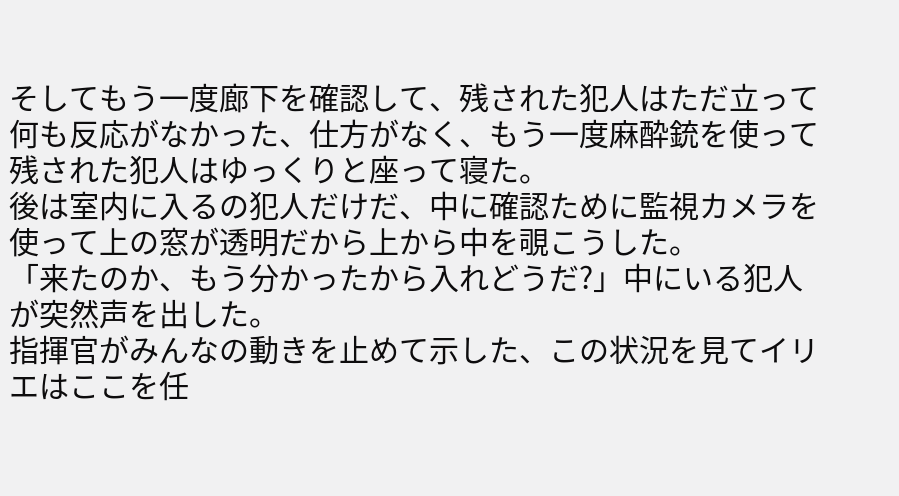そしてもう一度廊下を確認して、残された犯人はただ立って何も反応がなかった、仕方がなく、もう一度麻酔銃を使って残された犯人はゆっくりと座って寝た。
後は室内に入るの犯人だけだ、中に確認ために監視カメラを使って上の窓が透明だから上から中を覗こうした。
「来たのか、もう分かったから入れどうだ?」中にいる犯人が突然声を出した。
指揮官がみんなの動きを止めて示した、この状況を見てイリエはここを任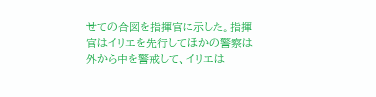せての合図を指揮官に示した。指揮官はイリエを先行してほかの警察は外から中を警戒して、イリエは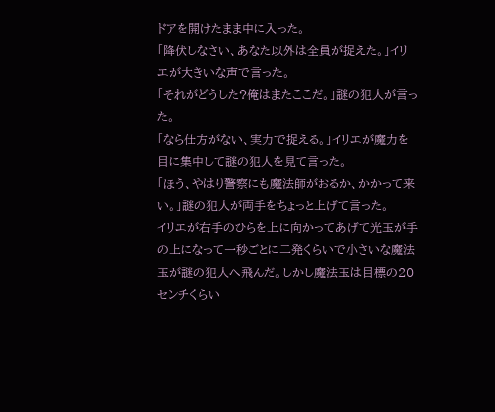ドアを開けたまま中に入った。
「降伏しなさい、あなた以外は全員が捉えた。」イリエが大きいな声で言った。
「それがどうした?俺はまたここだ。」謎の犯人が言った。
「なら仕方がない、実力で捉える。」イリエが魔力を目に集中して謎の犯人を見て言った。
「ほう、やはり警察にも魔法師がおるか、かかって来い。」謎の犯人が両手をちょっと上げて言った。
イリエが右手のひらを上に向かってあげて光玉が手の上になって一秒ごとに二発くらいで小さいな魔法玉が謎の犯人へ飛んだ。しかし魔法玉は目標の20センチくらい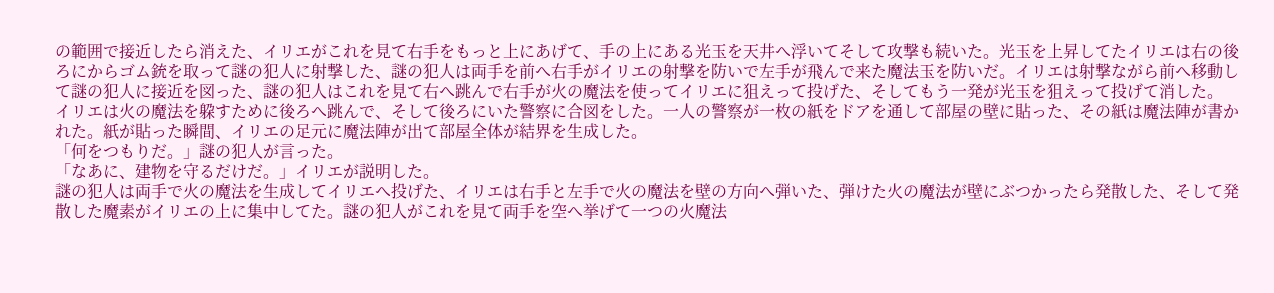の範囲で接近したら消えた、イリエがこれを見て右手をもっと上にあげて、手の上にある光玉を天井へ浮いてそして攻撃も続いた。光玉を上昇してたイリエは右の後ろにからゴム銃を取って謎の犯人に射撃した、謎の犯人は両手を前へ右手がイリエの射撃を防いで左手が飛んで来た魔法玉を防いだ。イリエは射撃ながら前へ移動して謎の犯人に接近を図った、謎の犯人はこれを見て右へ跳んで右手が火の魔法を使ってイリエに狙えって投げた、そしてもう一発が光玉を狙えって投げて消した。
イリエは火の魔法を躱すために後ろへ跳んで、そして後ろにいた警察に合図をした。一人の警察が一枚の紙をドアを通して部屋の壁に貼った、その紙は魔法陣が書かれた。紙が貼った瞬間、イリエの足元に魔法陣が出て部屋全体が結界を生成した。
「何をつもりだ。」謎の犯人が言った。
「なあに、建物を守るだけだ。」イリエが説明した。
謎の犯人は両手で火の魔法を生成してイリエへ投げた、イリエは右手と左手で火の魔法を壁の方向へ弾いた、弾けた火の魔法が壁にぶつかったら発散した、そして発散した魔素がイリエの上に集中してた。謎の犯人がこれを見て両手を空へ挙げて一つの火魔法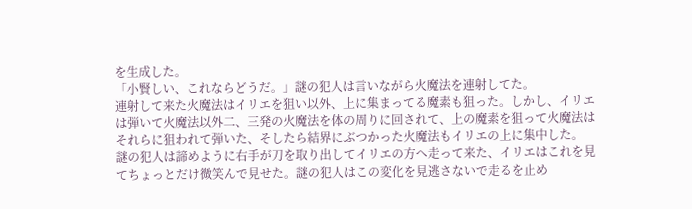を生成した。
「小賢しい、これならどうだ。」謎の犯人は言いながら火魔法を連射してた。
連射して来た火魔法はイリエを狙い以外、上に集まってる魔素も狙った。しかし、イリエは弾いて火魔法以外二、三発の火魔法を体の周りに回されて、上の魔素を狙って火魔法はそれらに狙われて弾いた、そしたら結界にぶつかった火魔法もイリエの上に集中した。
謎の犯人は諦めように右手が刀を取り出してイリエの方へ走って来た、イリエはこれを見てちょっとだけ微笑んで見せた。謎の犯人はこの変化を見逃さないで走るを止め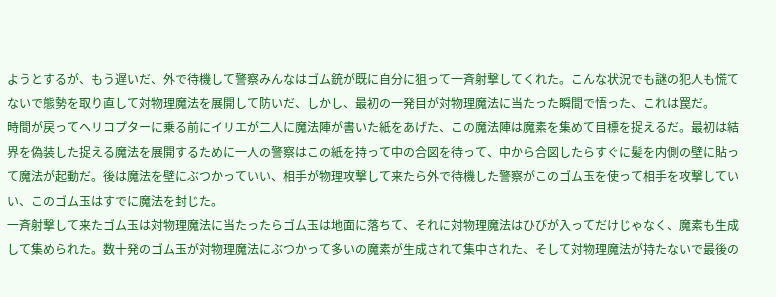ようとするが、もう遅いだ、外で待機して警察みんなはゴム銃が既に自分に狙って一斉射撃してくれた。こんな状況でも謎の犯人も慌てないで態勢を取り直して対物理魔法を展開して防いだ、しかし、最初の一発目が対物理魔法に当たった瞬間で悟った、これは罠だ。
時間が戻ってヘリコプターに乗る前にイリエが二人に魔法陣が書いた紙をあげた、この魔法陣は魔素を集めて目標を捉えるだ。最初は結界を偽装した捉える魔法を展開するために一人の警察はこの紙を持って中の合図を待って、中から合図したらすぐに髪を内側の壁に貼って魔法が起動だ。後は魔法を壁にぶつかっていい、相手が物理攻撃して来たら外で待機した警察がこのゴム玉を使って相手を攻撃していい、このゴム玉はすでに魔法を封じた。
一斉射撃して来たゴム玉は対物理魔法に当たったらゴム玉は地面に落ちて、それに対物理魔法はひびが入ってだけじゃなく、魔素も生成して集められた。数十発のゴム玉が対物理魔法にぶつかって多いの魔素が生成されて集中された、そして対物理魔法が持たないで最後の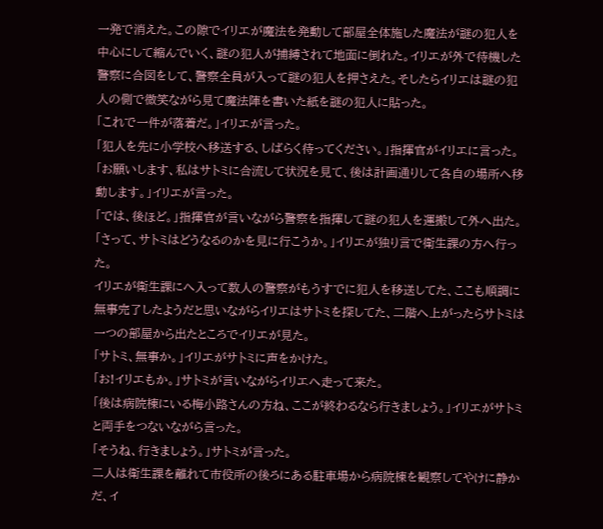一発で消えた。この隙でイリエが魔法を発動して部屋全体施した魔法が謎の犯人を中心にして縮んでいく、謎の犯人が捕縛されて地面に倒れた。イリエが外で待機した警察に合図をして、警察全員が入って謎の犯人を押さえた。そしたらイリエは謎の犯人の側で微笑ながら見て魔法陣を書いた紙を謎の犯人に貼った。
「これで一件が落着だ。」イリエが言った。
「犯人を先に小学校へ移送する、しばらく待ってください。」指揮官がイリエに言った。
「お願いします、私はサトミに合流して状況を見て、後は計画通りして各自の場所へ移動します。」イリエが言った。
「では、後ほど。」指揮官が言いながら警察を指揮して謎の犯人を運搬して外へ出た。
「さって、サトミはどうなるのかを見に行こうか。」イリエが独り言で衛生課の方へ行った。
イリエが衛生課にへ入って数人の警察がもうすでに犯人を移送してた、ここも順調に無事完了したようだと思いながらイリエはサトミを探してた、二階へ上がったらサトミは一つの部屋から出たところでイリエが見た。
「サトミ、無事か。」イリエがサトミに声をかけた。
「お!イリエもか。」サトミが言いながらイリエへ走って来た。
「後は病院棟にいる梅小路さんの方ね、ここが終わるなら行きましょう。」イリエがサトミと両手をつないながら言った。
「そうね、行きましょう。」サトミが言った。
二人は衛生課を離れて市役所の後ろにある駐車場から病院棟を観察してやけに静かだ、イ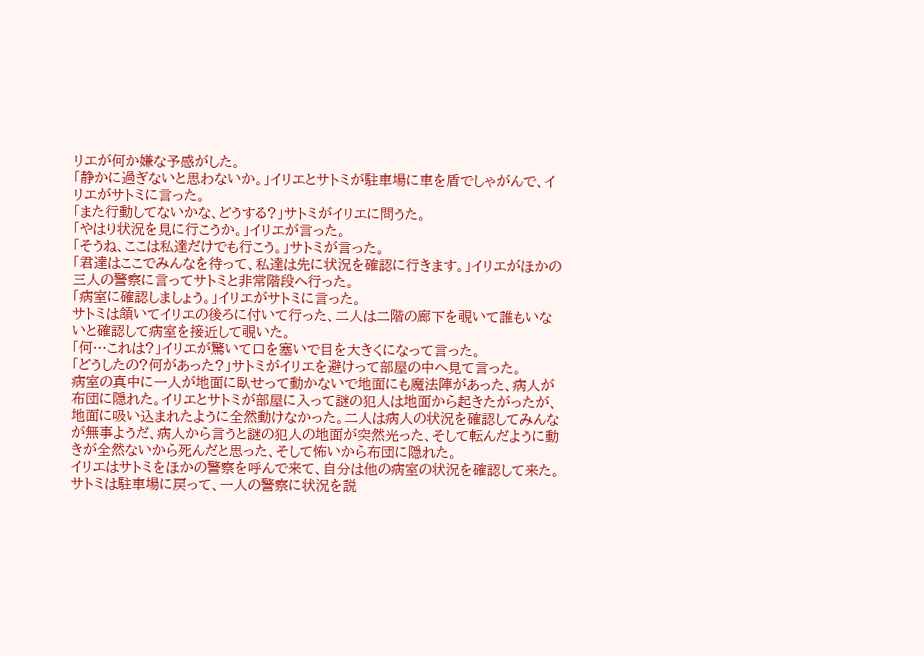リエが何か嫌な予感がした。
「静かに過ぎないと思わないか。」イリエとサトミが駐車場に車を盾でしゃがんで、イリエがサトミに言った。
「また行動してないかな、どうする?」サトミがイリエに問うた。
「やはり状況を見に行こうか。」イリエが言った。
「そうね、ここは私達だけでも行こう。」サトミが言った。
「君達はここでみんなを待って、私達は先に状況を確認に行きます。」イリエがほかの三人の警察に言ってサトミと非常階段へ行った。
「病室に確認しましょう。」イリエがサトミに言った。
サトミは頷いてイリエの後ろに付いて行った、二人は二階の廊下を覗いて誰もいないと確認して病室を接近して覗いた。
「何…これは?」イリエが驚いて口を塞いで目を大きくになって言った。
「どうしたの?何があった?」サトミがイリエを避けって部屋の中へ見て言った。
病室の真中に一人が地面に臥せって動かないで地面にも魔法陣があった、病人が布団に隠れた。イリエとサトミが部屋に入って謎の犯人は地面から起きたがったが、地面に吸い込まれたように全然動けなかった。二人は病人の状況を確認してみんなが無事ようだ、病人から言うと謎の犯人の地面が突然光った、そして転んだように動きが全然ないから死んだと思った、そして怖いから布団に隠れた。
イリエはサトミをほかの警察を呼んで来て、自分は他の病室の状況を確認して来た。サトミは駐車場に戻って、一人の警察に状況を説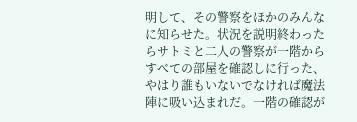明して、その警察をほかのみんなに知らせた。状況を説明終わったらサトミと二人の警察が一階からすべての部屋を確認しに行った、やはり誰もいないでなければ魔法陣に吸い込まれだ。一階の確認が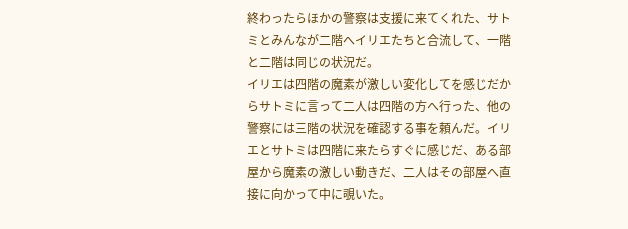終わったらほかの警察は支援に来てくれた、サトミとみんなが二階へイリエたちと合流して、一階と二階は同じの状況だ。
イリエは四階の魔素が激しい変化してを感じだからサトミに言って二人は四階の方へ行った、他の警察には三階の状況を確認する事を頼んだ。イリエとサトミは四階に来たらすぐに感じだ、ある部屋から魔素の激しい動きだ、二人はその部屋へ直接に向かって中に覗いた。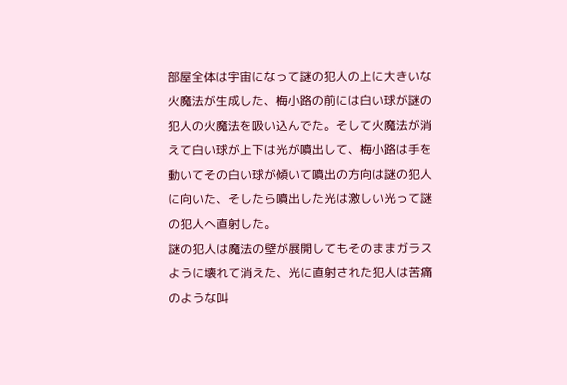部屋全体は宇宙になって謎の犯人の上に大きいな火魔法が生成した、梅小路の前には白い球が謎の犯人の火魔法を吸い込んでた。そして火魔法が消えて白い球が上下は光が噴出して、梅小路は手を動いてその白い球が傾いて噴出の方向は謎の犯人に向いた、そしたら噴出した光は激しい光って謎の犯人へ直射した。
謎の犯人は魔法の壁が展開してもそのままガラスように壊れて消えた、光に直射された犯人は苦痛のような叫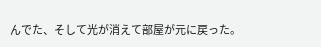んでた、そして光が消えて部屋が元に戻った。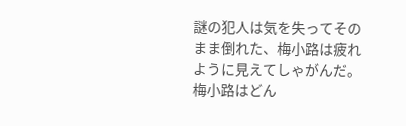謎の犯人は気を失ってそのまま倒れた、梅小路は疲れように見えてしゃがんだ。
梅小路はどん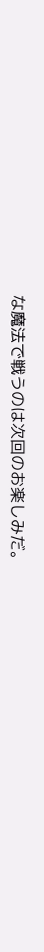な魔法で戦うのは次回のお楽しみだ。